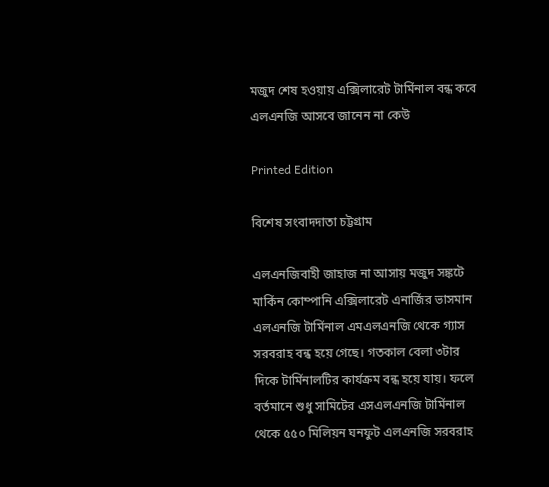মজুদ শেষ হওয়ায় এক্সিলারেট টার্মিনাল বন্ধ কবে এলএনজি আসবে জানেন না কেউ

Printed Edition

বিশেষ সংবাদদাতা চট্টগ্রাম

এলএনজিবাহী জাহাজ না আসায় মজুদ সঙ্কটে মার্কিন কোম্পানি এক্সিলারেট এনার্জির ভাসমান এলএনজি টার্মিনাল এমএলএনজি থেকে গ্যাস সরবরাহ বন্ধ হয়ে গেছে। গতকাল বেলা ৩টার দিকে টার্মিনালটির কার্যক্রম বন্ধ হয়ে যায়। ফলে বর্তমানে শুধু সামিটের এসএলএনজি টার্মিনাল থেকে ৫৫০ মিলিয়ন ঘনফুট এলএনজি সরবরাহ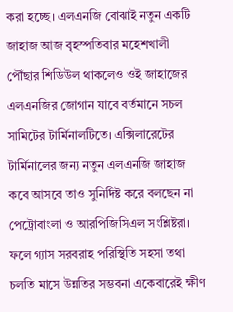করা হচ্ছে। এলএনজি বোঝাই নতুন একটি জাহাজ আজ বৃহস্পতিবার মহেশখালী পৌঁছার শিডিউল থাকলেও ওই জাহাজের এলএনজির জোগান যাবে বর্তমানে সচল সামিটের টার্মিনালটিতে। এক্সিলারেটের টার্মিনালের জন্য নতুন এলএনজি জাহাজ কবে আসবে তাও সুনির্দিষ্ট করে বলছেন না পেট্রোবাংলা ও আরপিজিসিএল সংশ্লিষ্টরা। ফলে গ্যাস সরবরাহ পরিস্থিতি সহসা তথা চলতি মাসে উন্নতির সম্ভবনা একেবারেই ক্ষীণ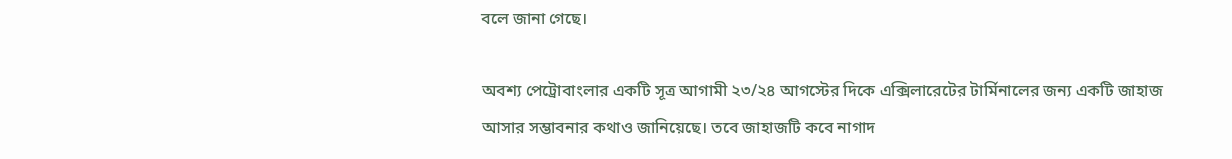বলে জানা গেছে।

অবশ্য পেট্রোবাংলার একটি সূত্র আগামী ২৩/২৪ আগস্টের দিকে এক্সিলারেটের টার্মিনালের জন্য একটি জাহাজ আসার সম্ভাবনার কথাও জানিয়েছে। তবে জাহাজটি কবে নাগাদ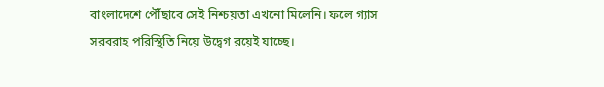বাংলাদেশে পৌঁছাবে সেই নিশ্চয়তা এখনো মিলেনি। ফলে গ্যাস সরবরাহ পরিস্থিতি নিয়ে উদ্বেগ রয়েই যাচ্ছে।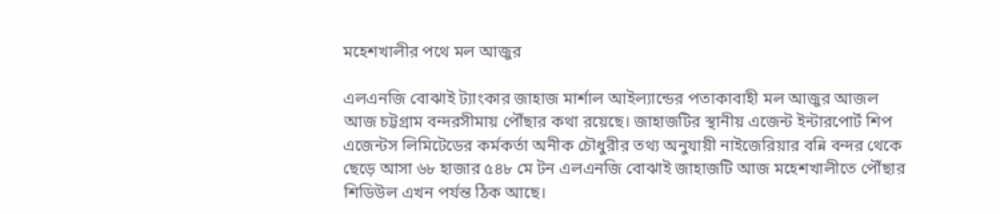মহেশখালীর পথে মল আজুর

এলএনজি বোঝাই ট্যাংকার জাহাজ মার্শাল আইল্যান্ডের পতাকাবাহী মল আজুর আজল আজ চট্টগ্রাম বন্দরসীমায় পৌঁছার কথা রয়েছে। জাহাজটির স্থানীয় এজেন্ট ইন্টারপোর্ট শিপ এজেন্টস লিমিটেডের কর্মকর্তা অনীক চৌধুরীর তথ্য অনুযায়ী নাইজেরিয়ার বন্নি বন্দর থেকে ছেড়ে আসা ৬৮ হাজার ৫৪৮ মে টন এলএনজি বোঝাই জাহাজটি আজ মহেশখালীতে পৌঁছার শিডিউল এখন পর্যন্ত ঠিক আছে।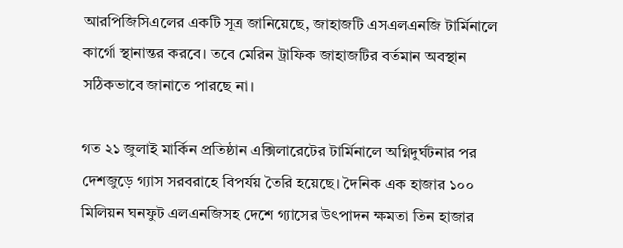আরপিজিসিএলের একটি সূত্র জানিয়েছে, জাহাজটি এসএলএনজি টার্মিনালে কার্গো স্থানান্তর করবে। তবে মেরিন ট্রাফিক জাহাজটির বর্তমান অবস্থান সঠিকভাবে জানাতে পারছে না।

গত ২১ জুলাই মার্কিন প্রতিষ্ঠান এক্সিলারেটের টার্মিনালে অগ্নিদুর্ঘটনার পর দেশজুড়ে গ্যাস সরবরাহে বিপর্যয় তৈরি হয়েছে। দৈনিক এক হাজার ১০০ মিলিয়ন ঘনফুট এলএনজিসহ দেশে গ্যাসের উৎপাদন ক্ষমতা তিন হাজার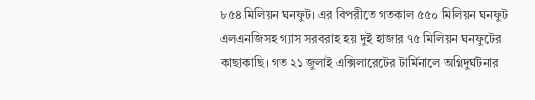৮৫৪ মিলিয়ন ঘনফুট। এর বিপরীতে গতকাল ৫৫০ মিলিয়ন ঘনফুট এলএনজিসহ গ্যাস সরবরাহ হয় দুই হাজার ৭৫ মিলিয়ন ঘনফুটের কাছাকাছি। গত ২১ জুলাই এক্সিলারেটের টার্মিনালে অগ্নিদুর্ঘটনার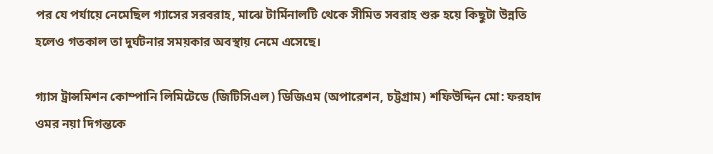পর যে পর্যায়ে নেমেছিল গ্যাসের সরবরাহ, মাঝে টার্মিনালটি থেকে সীমিত সবরাহ শুরু হয়ে কিছুটা উন্নতি হলেও গতকাল তা দুর্ঘটনার সময়কার অবস্থায় নেমে এসেছে।

গ্যাস ট্রান্সমিশন কোম্পানি লিমিটেডে (জিটিসিএল) ডিজিএম (অপারেশন, চট্টগ্রাম) শফিউদ্দিন মো: ফরহাদ ওমর নয়া দিগন্তকে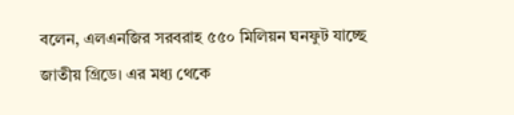বলেন, এলএনজির সরবরাহ ৫৫০ মিলিয়ন ঘনফুট যাচ্ছে জাতীয় গ্রিডে। এর মধ্য থেকে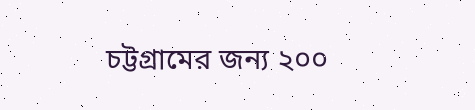চট্টগ্রামের জন্য ২০০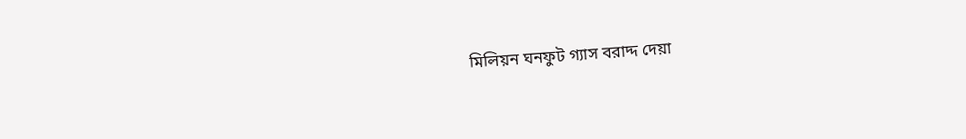মিলিয়ন ঘনফুট গ্যাস বরাদ্দ দেয়া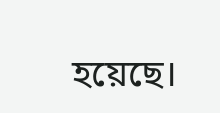হয়েছে।